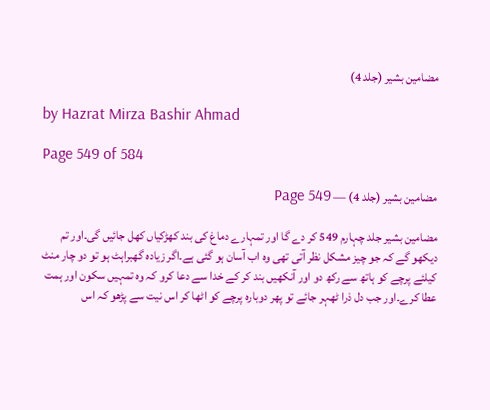مضامین بشیر (جلد 4)

by Hazrat Mirza Bashir Ahmad

Page 549 of 584

مضامین بشیر (جلد 4) — Page 549

مضامین بشیر جلد چہارم 549 کر دے گا اور تمہارے دماغ کی بند کھڑکیاں کھل جائیں گی۔اور تم دیکھو گے کہ جو چیز مشکل نظر آتی تھی وہ اب آسان ہو گئی ہے۔اگر زیادہ گھبراہٹ ہو تو دو چار منٹ کیلئے پرچے کو ہاتھ سے رکھ دو اور آنکھیں بند کر کے خدا سے دعا کرو کہ وہ تمہیں سکون اور ہمت عطا کرے۔اور جب دل ذرا ٹھہر جائے تو پھر دوبارہ پرچے کو اٹھا کر اس نیت سے پڑھو کہ اس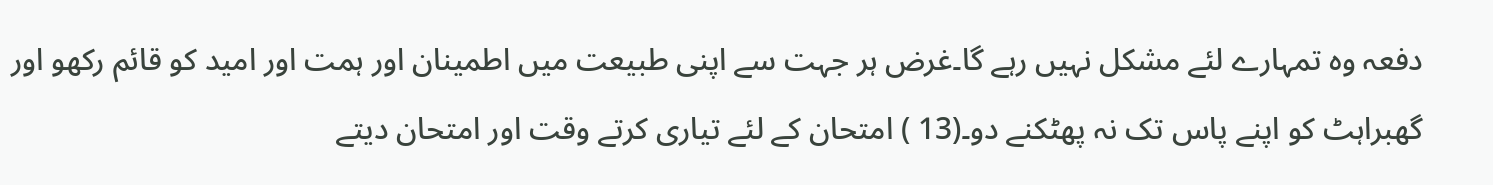دفعہ وہ تمہارے لئے مشکل نہیں رہے گا۔غرض ہر جہت سے اپنی طبیعت میں اطمینان اور ہمت اور امید کو قائم رکھو اور گھبراہٹ کو اپنے پاس تک نہ پھٹکنے دو۔(13 ) امتحان کے لئے تیاری کرتے وقت اور امتحان دیتے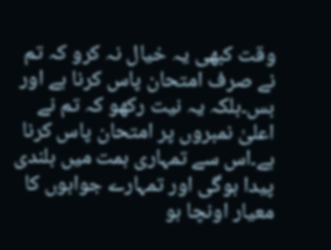وقت کبھی یہ خیال نہ کرو کہ تم نے صرف امتحان پاس کرنا ہے اور بس۔بلکہ یہ نیت رکھو کہ تم نے اعلیٰ نمبروں پر امتحان پاس کرنا ہے۔اس سے تمہاری ہمت میں بلندی پیدا ہوگی اور تمہارے جوابوں کا معیار اونچا ہو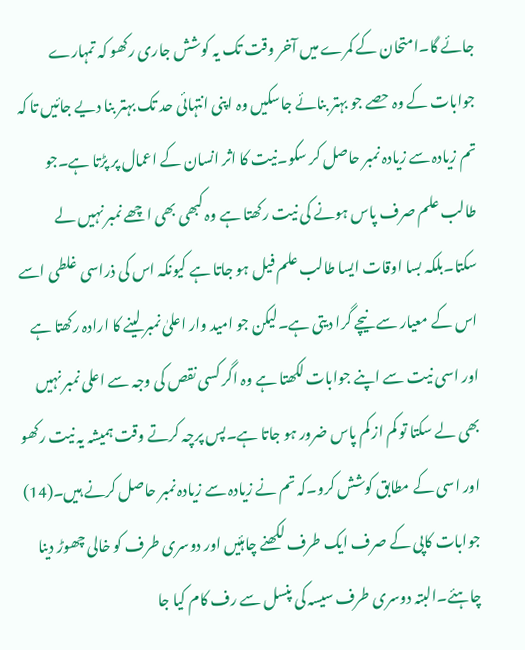جائے گا۔امتحان کے کمرے میں آخر وقت تک یہ کوشش جاری رکھو کہ تمہارے جوابات کے وہ حصے جو بہتر بنائے جاسکیں وہ اپنی انتہائی حد تک بہتر بنا دیے جائیں تا کہ تم زیادہ سے زیادہ نمبر حاصل کر سکو۔نیت کا اثر انسان کے اعمال پر پڑتا ہے۔جو طالب علم صرف پاس ہونے کی نیت رکھتا ہے وہ کبھی بھی اچھے نمبر نہیں لے سکتا۔بلکہ بسا اوقات ایسا طالب علم فیل ہو جاتا ہے کیونکہ اس کی ذراسی غلطی اسے اس کے معیار سے نیچے گرا دیتی ہے۔لیکن جو امید وار اعلیٰ نمبر لینے کا ارادہ رکھتا ہے اور اسی نیت سے اپنے جوابات لکھتا ہے وہ اگر کسی نقص کی وجہ سے اعلی نمبر نہیں بھی لے سکتا تو کم از کم پاس ضرور ہو جاتا ہے۔پس پرچہ کرتے وقت ہمیشہ یہ نیت رکھو اور اسی کے مطابق کوشش کرو۔کہ تم نے زیادہ سے زیادہ نمبر حاصل کرنے ہیں۔(14) جوابات کاپی کے صرف ایک طرف لکھنے چاہئیں اور دوسری طرف کو خالی چھوڑ دینا چاہئے۔البتہ دوسری طرف سیسہ کی پنسل سے رف کام کیا جا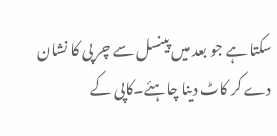سکتا ہے جو بعد میں پینسل سے چر پی کا نشان دے کر کاٹ دینا چاہئے۔کاپی کے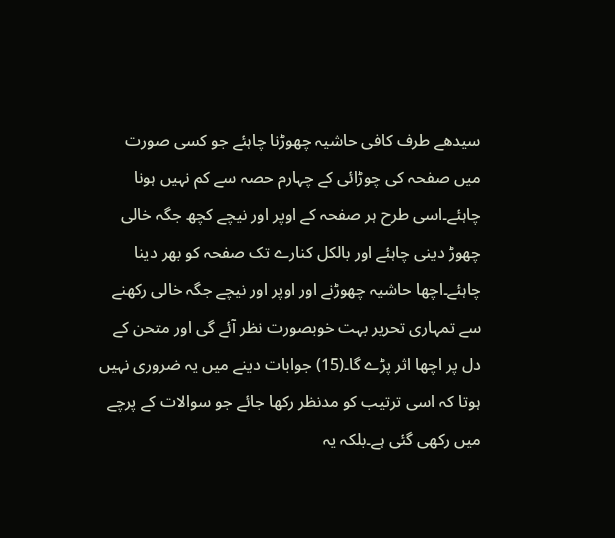سیدھے طرف کافی حاشیہ چھوڑنا چاہئے جو کسی صورت میں صفحہ کی چوڑائی کے چہارم حصہ سے کم نہیں ہونا چاہئے۔اسی طرح ہر صفحہ کے اوپر اور نیچے کچھ جگہ خالی چھوڑ دینی چاہئے اور بالکل کنارے تک صفحہ کو بھر دینا چاہئے۔اچھا حاشیہ چھوڑنے اور اوپر اور نیچے جگہ خالی رکھنے سے تمہاری تحریر بہت خوبصورت نظر آئے گی اور متحن کے دل پر اچھا اثر پڑے گا۔(15) جوابات دینے میں یہ ضروری نہیں ہوتا کہ اسی ترتیب کو مدنظر رکھا جائے جو سوالات کے پرچے میں رکھی گئی ہے۔بلکہ یہ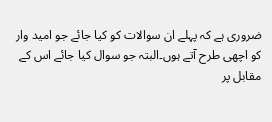ضروری ہے کہ پہلے ان سوالات کو کیا جائے جو امید وار کو اچھی طرح آتے ہوں۔البتہ جو سوال کیا جائے اس کے مقابل پر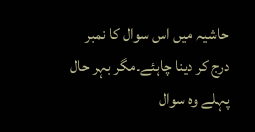حاشیہ میں اس سوال کا نمبر درج کر دینا چاہئے۔مگر بہر حال پہلے وہ سوال